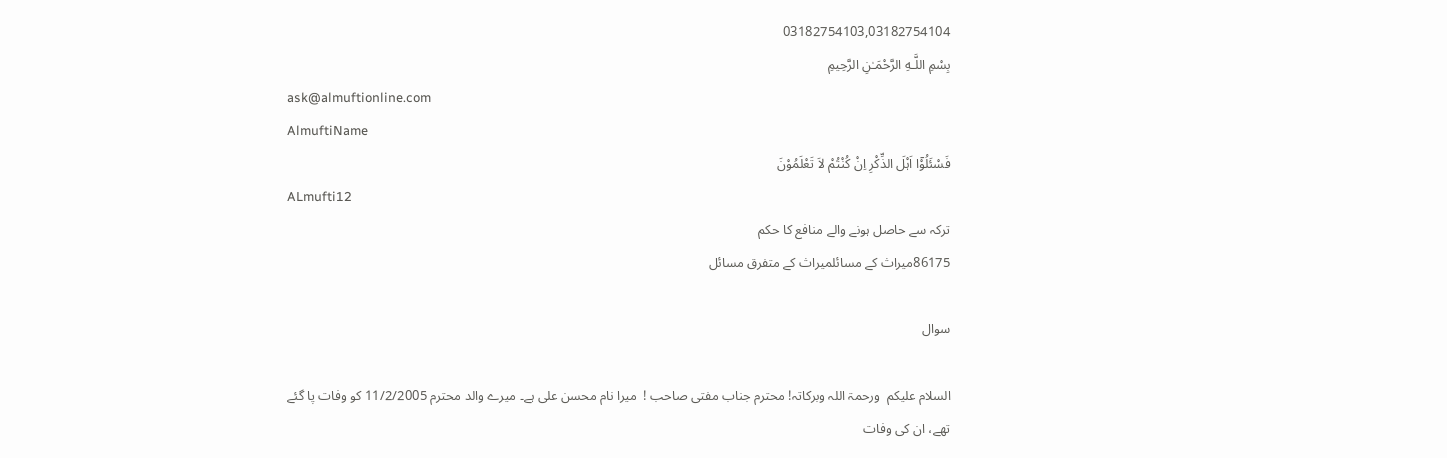03182754103,03182754104
بِسْمِ اللَّـهِ الرَّحْمَـٰنِ الرَّحِيمِ
ask@almuftionline.com
AlmuftiName
فَسْئَلُوْٓا اَہْلَ الذِّکْرِ اِنْ کُنْتُمْ لاَ تَعْلَمُوْنَ
ALmufti12
ترکہ سے حاصل ہونے والے منافع کا حکم
86175میراث کے مسائلمیراث کے متفرق مسائل

سوال

السلام علیکم  ورحمۃ اللہ وبرکاتہ! محترم جناب مفتی صاحب !  میرا نام محسن علی ہے۔ میرے والد محترم 11/2/2005 کو وفات پا گئے تھے، ان کی وفات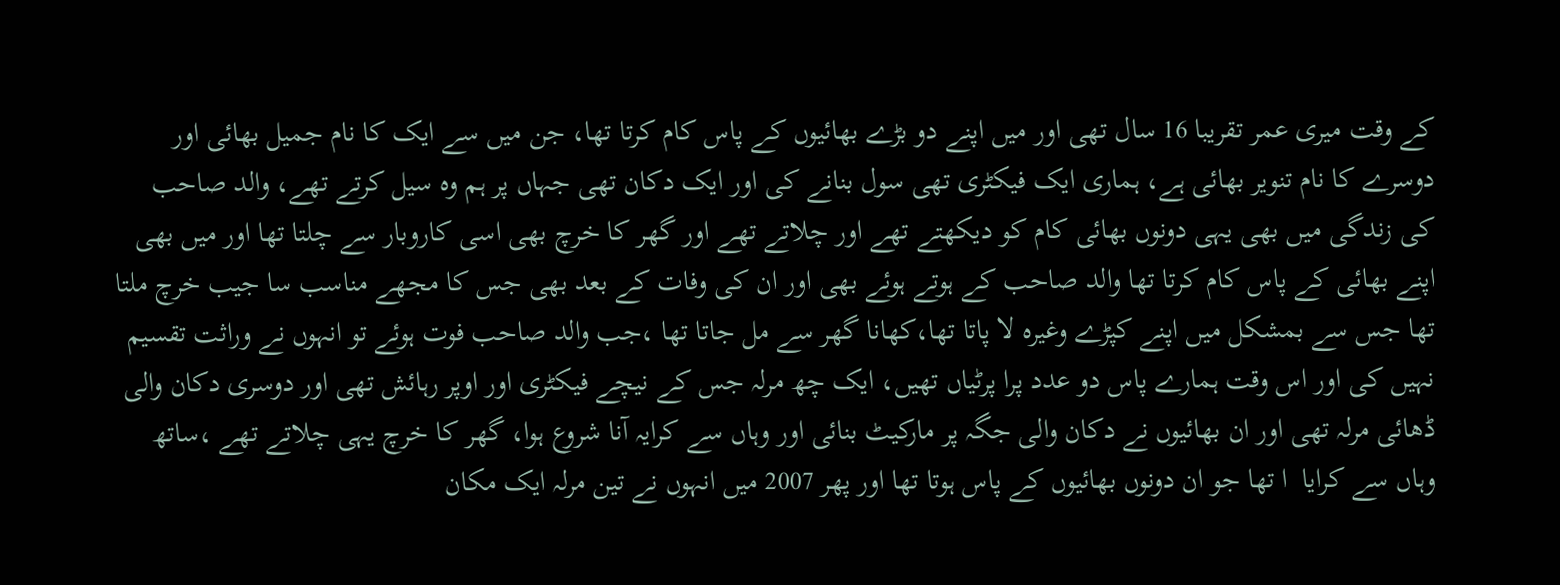کے وقت میری عمر تقریبا 16 سال تھی اور میں اپنے دو بڑے بھائیوں کے پاس کام کرتا تھا، جن میں سے ایک کا نام جمیل بھائی اور دوسرے کا نام تنویر بھائی ہے، ہماری ایک فیکٹری تھی سول بنانے کی اور ایک دکان تھی جہاں پر ہم وہ سیل کرتے تھے، والد صاحب کی زندگی میں بھی یہی دونوں بھائی کام کو دیکھتے تھے اور چلاتے تھے اور گھر کا خرچ بھی اسی کاروبار سے چلتا تھا اور میں بھی اپنے بھائی کے پاس کام کرتا تھا والد صاحب کے ہوتے ہوئے بھی اور ان کی وفات کے بعد بھی جس کا مجھے مناسب سا جیب خرچ ملتا تھا جس سے بمشکل میں اپنے کپڑے وغیرہ لا پاتا تھا،کھانا گھر سے مل جاتا تھا ،جب والد صاحب فوت ہوئے تو انہوں نے وراثت تقسیم نہیں کی اور اس وقت ہمارے پاس دو عدد پرا پرٹیاں تھیں، ایک چھ مرلہ جس کے نیچے فیکٹری اور اوپر رہائش تھی اور دوسری دکان والی ڈھائی مرلہ تھی اور ان بھائیوں نے دکان والی جگہ پر مارکیٹ بنائی اور وہاں سے کرایہ آنا شروع ہوا، گھر کا خرچ یہی چلاتے تھے ،ساتھ وہاں سے کرایا  ا تھا جو ان دونوں بھائیوں کے پاس ہوتا تھا اور پھر 2007 میں انہوں نے تین مرلہ ایک مکان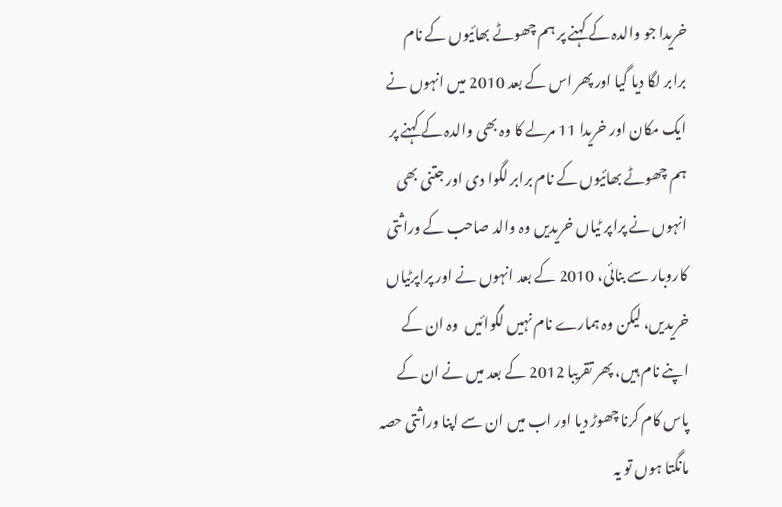خریدا جو والدہ کے کہنے پر ہم چھوٹے بھائیوں کے نام برابر لگا دیا گیا اور پھر اس کے بعد 2010 میں انہوں نے ایک مکان اور خریدا 11 مرلے کا وہ بھی والدہ کے کہنے پر ہم چھوٹے بھائیوں کے نام برابر لگوا دی اور جتنی بھی انہوں نے پراپر ٹیاں خریدیں وہ والد صاحب کے وراثتی کاروبار سے بنائی، 2010 کے بعد انہوں نے اور پراپرٹیاں خریدیں، لیکن وہ ہمارے نام نہیں لگوائیں  وہ ان کے اپنے نام ہیں، پھر تقریبا 2012 کے بعد میں نے ان کے پاس کام کرنا چھوڑ دیا اور اب میں ان سے اپنا وراثتی حصہ مانگتا ہوں تو یہ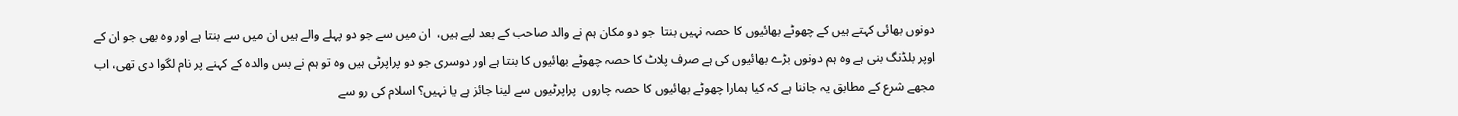دونوں بھائی کہتے ہیں کے چھوٹے بھائیوں کا حصہ نہیں بنتا  جو دو مکان ہم نے والد صاحب کے بعد لیے ہیں،  ان میں سے جو دو پہلے والے ہیں ان میں سے بنتا ہے اور وہ بھی جو ان کے اوپر بلڈنگ بنی ہے وہ ہم دونوں بڑے بھائیوں کی ہے صرف پلاٹ کا حصہ چھوٹے بھائیوں کا بنتا ہے اور دوسری جو دو پراپرٹی ہیں وہ تو ہم نے بس والدہ کے کہنے پر نام لگوا دی تھی، اب مجھے شرع کے مطابق یہ جاننا ہے کہ کیا ہمارا چھوٹے بھائیوں کا حصہ چاروں  پراپرٹیوں سے لینا جائز ہے یا نہیں؟ اسلام کی رو سے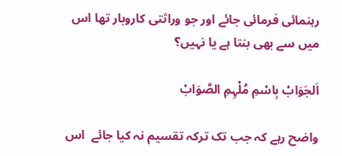رہنمائی فرمائی جائے اور جو وراثتی کاروبار تھا اس میں سے بھی بنتا ہے یا نہیں؟

اَلجَوَابْ بِاسْمِ مُلْہِمِ الصَّوَابْ

واضح رہے کہ جب تک ترکہ تقسیم نہ کیا جائے  اس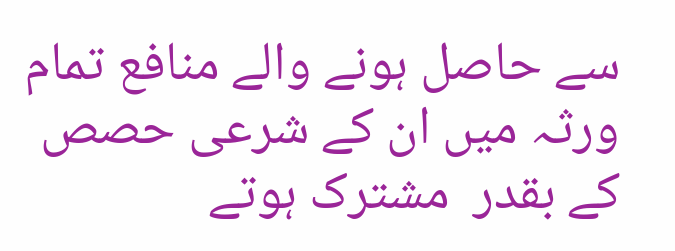سے حاصل ہونے والے منافع تمام ورثہ میں ان کے شرعی حصص کے بقدر  مشترک ہوتے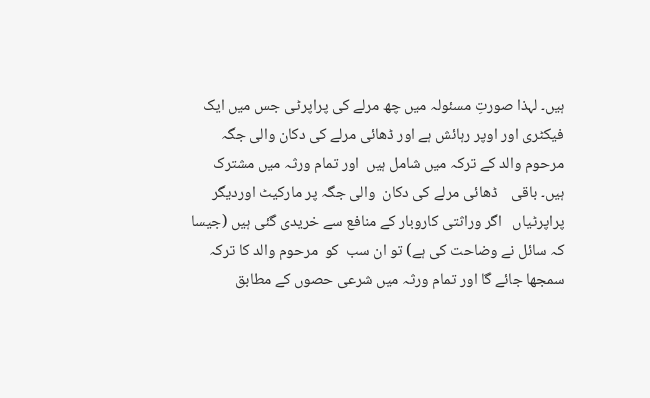ہیں۔ لہذا صورتِ مسئولہ میں چھ مرلے کی پراپرٹی جس میں ایک فیکٹری اور اوپر رہائش ہے اور ڈھائی مرلے کی دکان والی جگہ  مرحوم والد کے ترکہ میں شامل ہیں  اور تمام ورثہ میں مشترک ہیں۔ باقی    ڈھائی مرلے کی دکان  والی جگہ پر مارکیٹ اوردیگر  پراپرٹیاں   اگر وراثتی کاروبار کے منافع سے خریدی گئی ہیں (جیسا کہ سائل نے وضاحت کی ہے) تو ان سب  کو  مرحوم والد کا ترکہ سمجھا جائے گا اور تمام ورثہ میں شرعی حصوں کے مطابق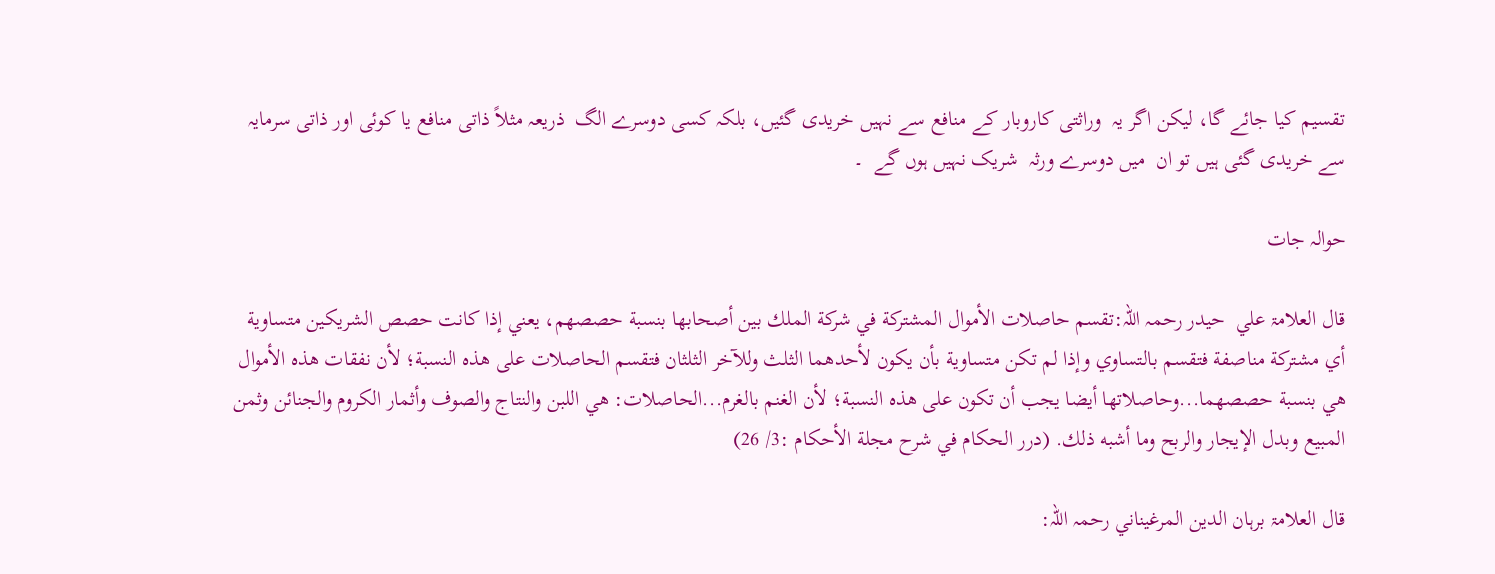تقسیم کیا جائے گا، لیکن اگر یہ  وراثتی کاروبار کے منافع سے نہیں خریدی گئیں، بلکہ کسی دوسرے الگ  ذریعہ مثلاً ذاتی منافع یا کوئی اور ذاتی سرمایہ سے خریدی گئی ہیں تو ان  میں دوسرے ورثہ  شریک نہیں ہوں گے  ۔

حوالہ جات

قال العلامۃ علي  حیدر رحمہ اللہ:تقسم حاصلات الأموال المشتركة في شركة الملك بين أصحابها بنسبة حصصهم، يعني إذا كانت حصص الشريكين متساوية أي مشتركة مناصفة فتقسم بالتساوي وإذا لم تكن متساوية بأن يكون لأحدهما الثلث وللآخر الثلثان فتقسم الحاصلات على هذه النسبة؛ لأن نفقات هذه الأموال هي بنسبة حصصهما...وحاصلاتها أيضا يجب أن تكون على هذه النسبة؛ لأن الغنم بالغرم...الحاصلات: هي اللبن والنتاج والصوف وأثمار الكروم والجنائن وثمن المبيع وبدل الإيجار والربح وما أشبه ذلك. (درر الحكام في شرح مجلة الأحكام :3/ 26)

قال العلامۃ برہان الدین المرغیناني رحمہ اللہ: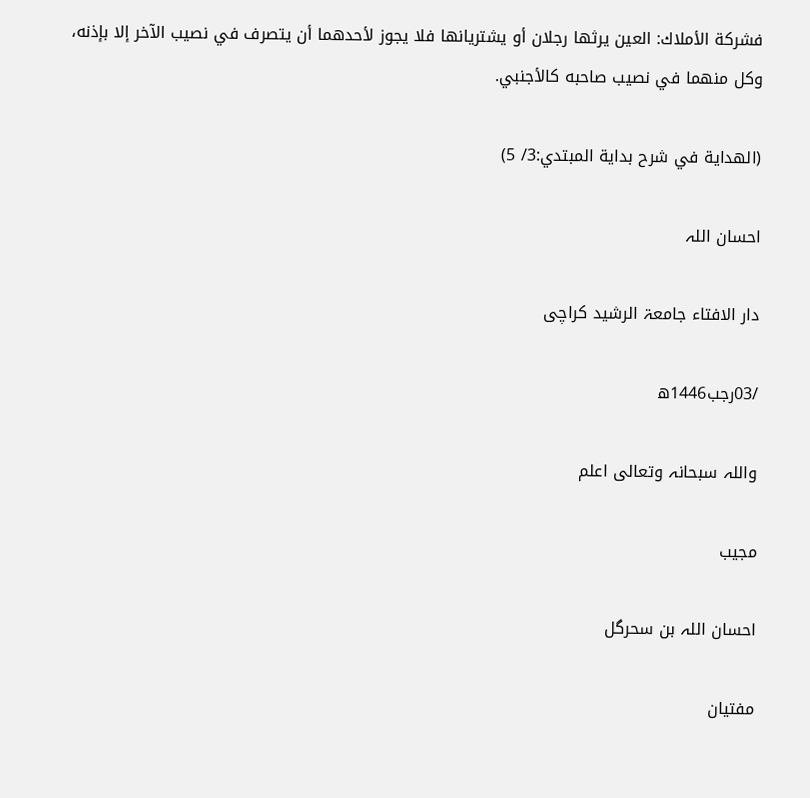فشركة الأملاك: العين يرثها رجلان أو يشتريانها فلا يجوز لأحدهما أن يتصرف في نصيب الآخر إلا بإذنه، وكل منهما في نصيب صاحبه كالأجنبي.

(الهداية في شرح بداية المبتدي:3/ 5)

احسان اللہ

دار الافتاء جامعۃ الرشید کراچی

/03رجب1446ھ

واللہ سبحانہ وتعالی اعلم

مجیب

احسان اللہ بن سحرگل

مفتیان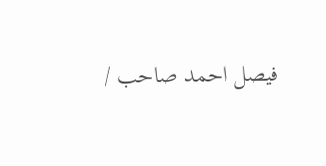فیصل احمد صاحب /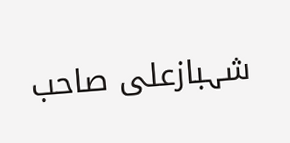شہبازعلی صاحب